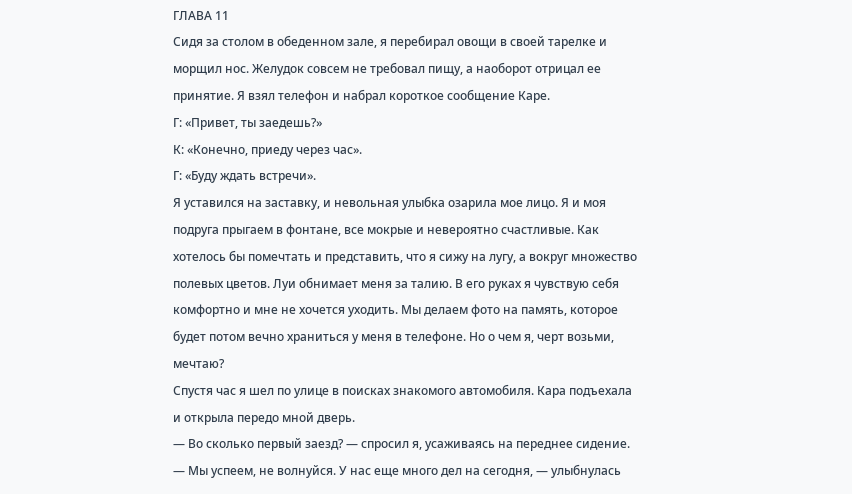ГЛАВА 11
Сидя за столом в обеденном зале, я перебирал овощи в своей тарелке и морщил нос. Желудок совсем не требовал пищу, а наоборот отрицал ее принятие. Я взял телефон и набрал короткое сообщение Каре.
Г: «Привет, ты заедешь?»
К: «Конечно, приеду через час».
Г: «Буду ждать встречи».
Я уставился на заставку, и невольная улыбка озарила мое лицо. Я и моя подруга прыгаем в фонтане, все мокрые и невероятно счастливые. Как хотелось бы помечтать и представить, что я сижу на лугу, а вокруг множество полевых цветов. Луи обнимает меня за талию. В его руках я чувствую себя комфортно и мне не хочется уходить. Мы делаем фото на память, которое будет потом вечно храниться у меня в телефоне. Но о чем я, черт возьми, мечтаю?
Спустя час я шел по улице в поисках знакомого автомобиля. Кара подъехала и открыла передо мной дверь.
— Во сколько первый заезд? — спросил я, усаживаясь на переднее сидение.
— Мы успеем, не волнуйся. У нас еще много дел на сегодня, — улыбнулась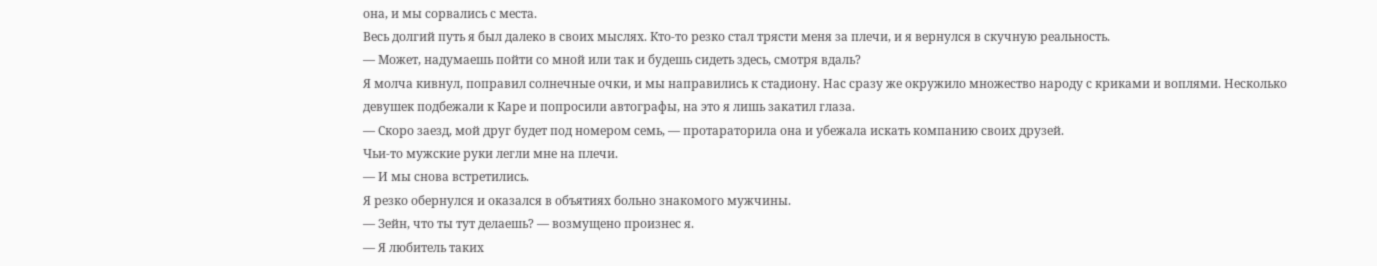она, и мы сорвались с места.
Весь долгий путь я был далеко в своих мыслях. Кто-то резко стал трясти меня за плечи, и я вернулся в скучную реальность.
— Может, надумаешь пойти со мной или так и будешь сидеть здесь, смотря вдаль?
Я молча кивнул, поправил солнечные очки, и мы направились к стадиону. Нас сразу же окружило множество народу с криками и воплями. Несколько девушек подбежали к Каре и попросили автографы, на это я лишь закатил глаза.
— Скоро заезд, мой друг будет под номером семь, — протараторила она и убежала искать компанию своих друзей.
Чьи-то мужские руки легли мне на плечи.
— И мы снова встретились.
Я резко обернулся и оказался в объятиях больно знакомого мужчины.
— Зейн, что ты тут делаешь? — возмущено произнес я.
— Я любитель таких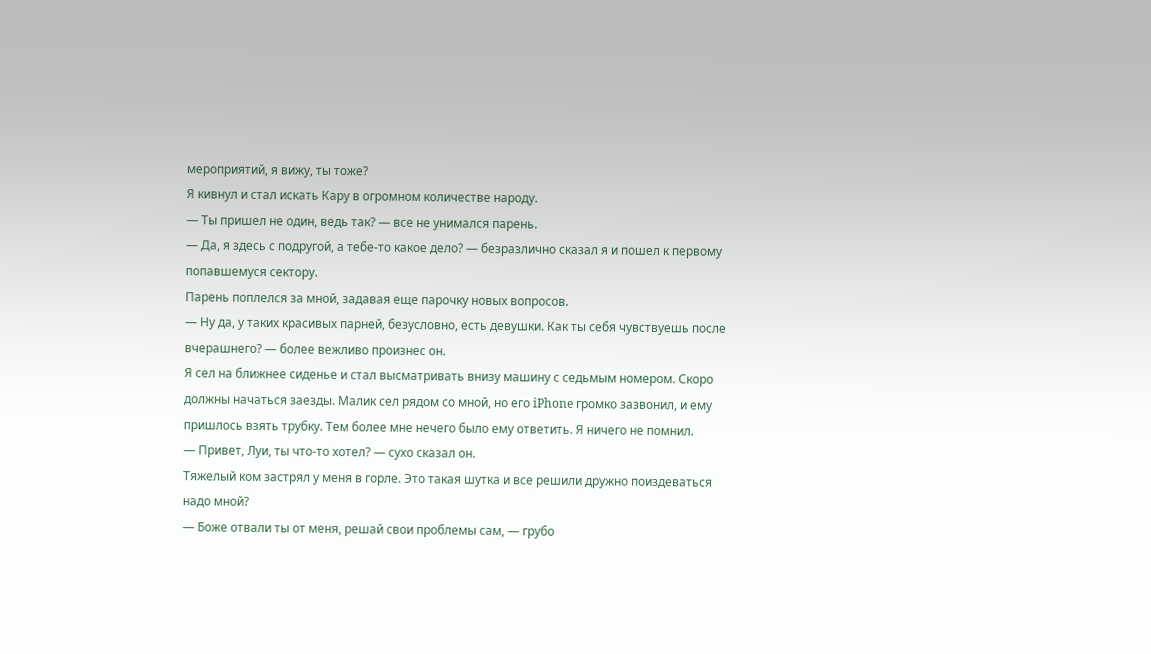мероприятий, я вижу, ты тоже?
Я кивнул и стал искать Кару в огромном количестве народу.
— Ты пришел не один, ведь так? — все не унимался парень.
— Да, я здесь с подругой, а тебе-то какое дело? — безразлично сказал я и пошел к первому попавшемуся сектору.
Парень поплелся за мной, задавая еще парочку новых вопросов.
— Ну да, у таких красивых парней, безусловно, есть девушки. Как ты себя чувствуешь после вчерашнего? — более вежливо произнес он.
Я сел на ближнее сиденье и стал высматривать внизу машину с седьмым номером. Скоро должны начаться заезды. Малик сел рядом со мной, но его iPhone громко зазвонил, и ему пришлось взять трубку. Тем более мне нечего было ему ответить. Я ничего не помнил.
— Привет, Луи, ты что-то хотел? — сухо сказал он.
Тяжелый ком застрял у меня в горле. Это такая шутка и все решили дружно поиздеваться надо мной?
— Боже отвали ты от меня, решай свои проблемы сам, — грубо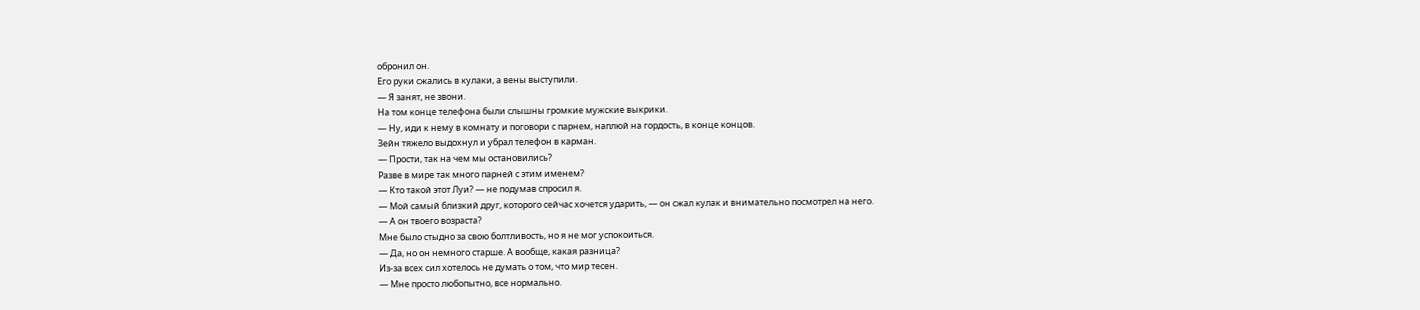обронил он.
Его руки сжались в кулаки, а вены выступили.
— Я занят, не звони.
На том конце телефона были слышны громкие мужские выкрики.
— Ну, иди к нему в комнату и поговори с парнем, наплюй на гордость, в конце концов.
Зейн тяжело выдохнул и убрал телефон в карман.
— Прости, так на чем мы остановились?
Разве в мире так много парней с этим именем?
— Кто такой этот Луи? — не подумав спросил я.
— Мой самый близкий друг, которого сейчас хочется ударить, — он сжал кулак и внимательно посмотрел на него.
— А он твоего возраста?
Мне было стыдно за свою болтливость, но я не мог успокоиться.
— Да, но он немного старше. А вообще, какая разница?
Из-за всех сил хотелось не думать о том, что мир тесен.
— Мне просто любопытно, все нормально.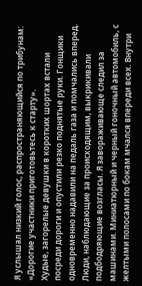Я услышал низкий голос, распространяющийся по трибунам: «Дорогие участники приготовьтесь к старту».
Худые, загорелые девушки в коротких шортах встали посреди дороги и опустили резко поднятые руки. Гонщики одновременно надавили на педаль газа и помчались вперед. Люди, наблюдающие за происходящим, выкрикивали подбодряющие возгласы. Я завораживающе следил за машинами. Миниатюрный и черный гоночный автомобиль, с желтыми полосами по бокам мчался впереди всех. Внутри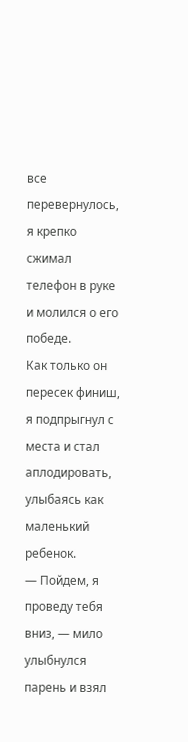все перевернулось, я крепко сжимал телефон в руке и молился о его победе.
Как только он пересек финиш, я подпрыгнул с места и стал аплодировать, улыбаясь как маленький ребенок.
— Пойдем, я проведу тебя вниз, — мило улыбнулся парень и взял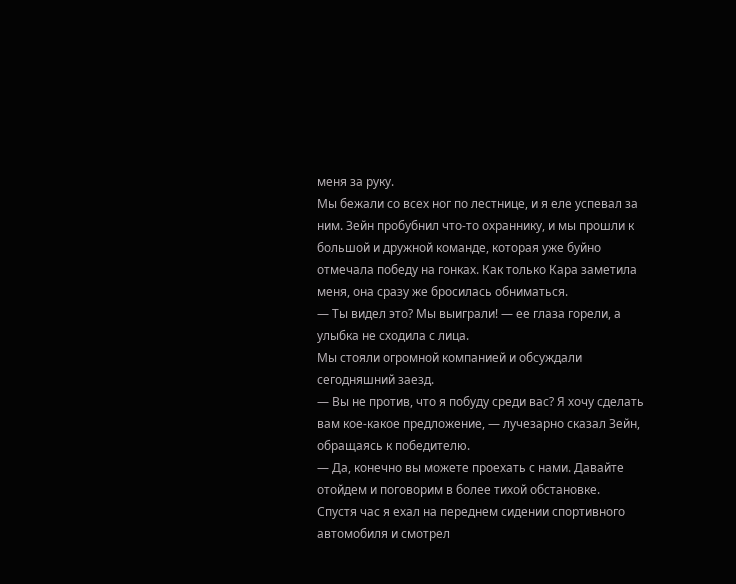меня за руку.
Мы бежали со всех ног по лестнице, и я еле успевал за ним. Зейн пробубнил что-то охраннику, и мы прошли к большой и дружной команде, которая уже буйно отмечала победу на гонках. Как только Кара заметила меня, она сразу же бросилась обниматься.
— Ты видел это? Мы выиграли! — ее глаза горели, а улыбка не сходила с лица.
Мы стояли огромной компанией и обсуждали сегодняшний заезд.
— Вы не против, что я побуду среди вас? Я хочу сделать вам кое-какое предложение, — лучезарно сказал Зейн, обращаясь к победителю.
— Да, конечно вы можете проехать с нами. Давайте отойдем и поговорим в более тихой обстановке.
Спустя час я ехал на переднем сидении спортивного автомобиля и смотрел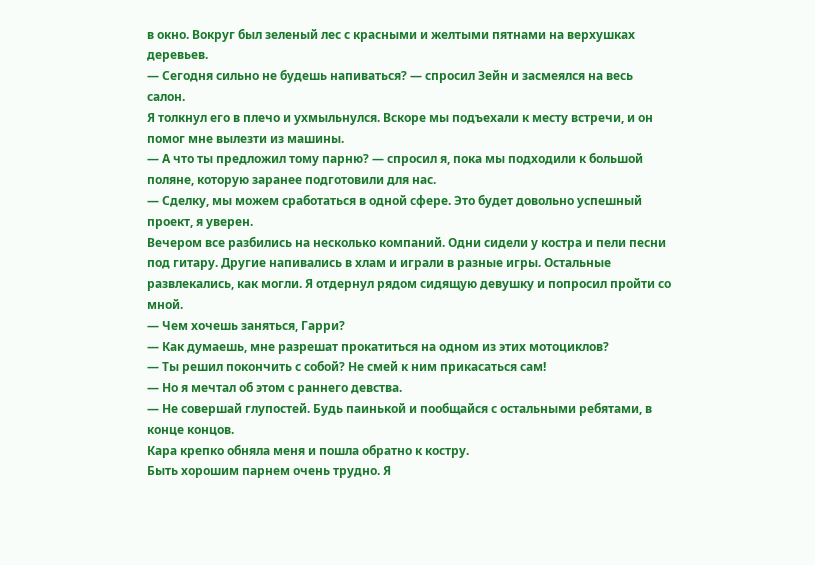в окно. Вокруг был зеленый лес с красными и желтыми пятнами на верхушках деревьев.
— Сегодня сильно не будешь напиваться? — спросил Зейн и засмеялся на весь салон.
Я толкнул его в плечо и ухмыльнулся. Вскоре мы подъехали к месту встречи, и он помог мне вылезти из машины.
— А что ты предложил тому парню? — спросил я, пока мы подходили к большой поляне, которую заранее подготовили для нас.
— Сделку, мы можем сработаться в одной сфере. Это будет довольно успешный проект, я уверен.
Вечером все разбились на несколько компаний. Одни сидели у костра и пели песни под гитару. Другие напивались в хлам и играли в разные игры. Остальные развлекались, как могли. Я отдернул рядом сидящую девушку и попросил пройти со мной.
— Чем хочешь заняться, Гарри?
— Как думаешь, мне разрешат прокатиться на одном из этих мотоциклов?
— Ты решил покончить с собой? Не смей к ним прикасаться сам!
— Но я мечтал об этом с раннего девства.
— Не совершай глупостей. Будь паинькой и пообщайся с остальными ребятами, в конце концов.
Кара крепко обняла меня и пошла обратно к костру.
Быть хорошим парнем очень трудно. Я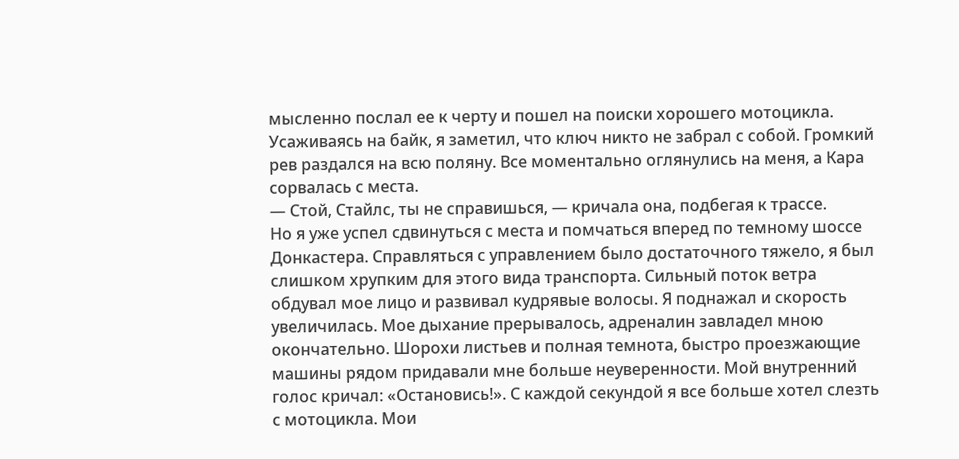мысленно послал ее к черту и пошел на поиски хорошего мотоцикла.
Усаживаясь на байк, я заметил, что ключ никто не забрал с собой. Громкий рев раздался на всю поляну. Все моментально оглянулись на меня, а Кара сорвалась с места.
— Стой, Стайлс, ты не справишься, — кричала она, подбегая к трассе.
Но я уже успел сдвинуться с места и помчаться вперед по темному шоссе Донкастера. Справляться с управлением было достаточного тяжело, я был слишком хрупким для этого вида транспорта. Сильный поток ветра обдувал мое лицо и развивал кудрявые волосы. Я поднажал и скорость увеличилась. Мое дыхание прерывалось, адреналин завладел мною окончательно. Шорохи листьев и полная темнота, быстро проезжающие машины рядом придавали мне больше неуверенности. Мой внутренний голос кричал: «Остановись!». С каждой секундой я все больше хотел слезть с мотоцикла. Мои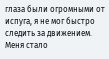глаза были огромными от испуга, я не мог быстро следить за движением. Меня стало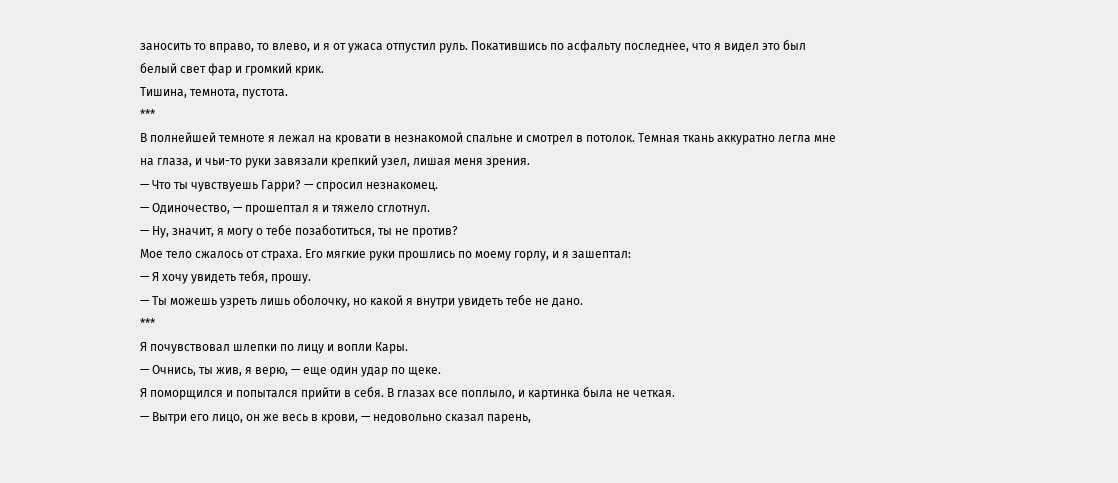заносить то вправо, то влево, и я от ужаса отпустил руль. Покатившись по асфальту последнее, что я видел это был белый свет фар и громкий крик.
Тишина, темнота, пустота.
***
В полнейшей темноте я лежал на кровати в незнакомой спальне и смотрел в потолок. Темная ткань аккуратно легла мне на глаза, и чьи-то руки завязали крепкий узел, лишая меня зрения.
— Что ты чувствуешь Гарри? — спросил незнакомец.
— Одиночество, — прошептал я и тяжело сглотнул.
— Ну, значит, я могу о тебе позаботиться, ты не против?
Мое тело сжалось от страха. Его мягкие руки прошлись по моему горлу, и я зашептал:
— Я хочу увидеть тебя, прошу.
— Ты можешь узреть лишь оболочку, но какой я внутри увидеть тебе не дано.
***
Я почувствовал шлепки по лицу и вопли Кары.
— Очнись, ты жив, я верю, — еще один удар по щеке.
Я поморщился и попытался прийти в себя. В глазах все поплыло, и картинка была не четкая.
— Вытри его лицо, он же весь в крови, — недовольно сказал парень,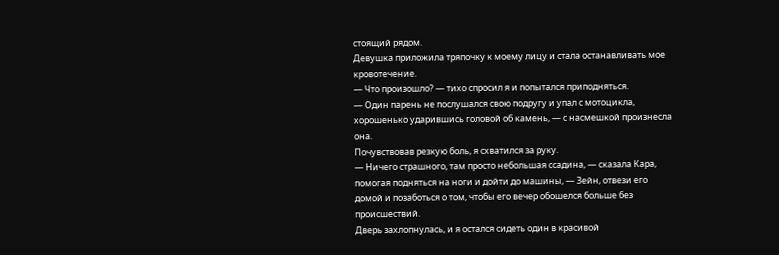стоящий рядом.
Девушка приложила тряпочку к моему лицу и стала останавливать мое кровотечение.
— Что произошло? — тихо спросил я и попытался приподняться.
— Один парень не послушался свою подругу и упал с мотоцикла, хорошенько ударившись головой об камень, — с насмешкой произнесла она.
Почувствовав резкую боль, я схватился за руку.
— Ничего страшного, там просто небольшая ссадина, — сказала Кара, помогая подняться на ноги и дойти до машины, — Зейн, отвези его домой и позаботься о том, чтобы его вечер обошелся больше без происшествий.
Дверь захлопнулась, и я остался сидеть один в красивой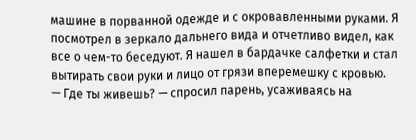машине в порванной одежде и с окровавленными руками. Я посмотрел в зеркало дальнего вида и отчетливо видел, как все о чем-то беседуют. Я нашел в бардачке салфетки и стал вытирать свои руки и лицо от грязи вперемешку с кровью.
— Где ты живешь? — спросил парень, усаживаясь на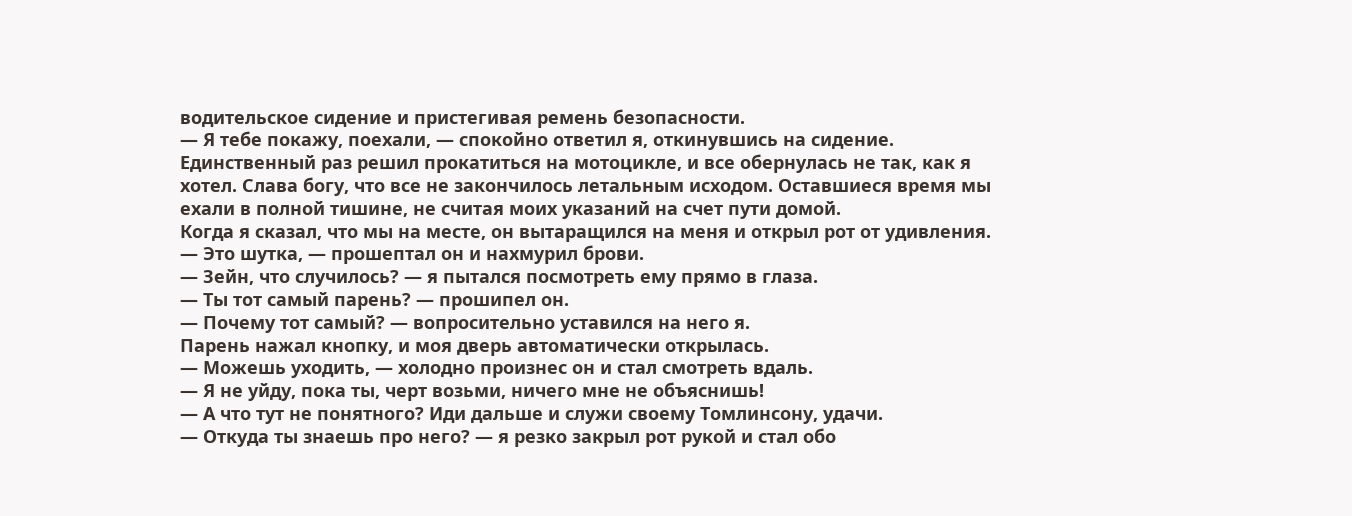водительское сидение и пристегивая ремень безопасности.
— Я тебе покажу, поехали, — спокойно ответил я, откинувшись на сидение.
Единственный раз решил прокатиться на мотоцикле, и все обернулась не так, как я хотел. Слава богу, что все не закончилось летальным исходом. Оставшиеся время мы ехали в полной тишине, не считая моих указаний на счет пути домой.
Когда я сказал, что мы на месте, он вытаращился на меня и открыл рот от удивления.
— Это шутка, — прошептал он и нахмурил брови.
— Зейн, что случилось? — я пытался посмотреть ему прямо в глаза.
— Ты тот самый парень? — прошипел он.
— Почему тот самый? — вопросительно уставился на него я.
Парень нажал кнопку, и моя дверь автоматически открылась.
— Можешь уходить, — холодно произнес он и стал смотреть вдаль.
— Я не уйду, пока ты, черт возьми, ничего мне не объяснишь!
— А что тут не понятного? Иди дальше и служи своему Томлинсону, удачи.
— Откуда ты знаешь про него? — я резко закрыл рот рукой и стал обо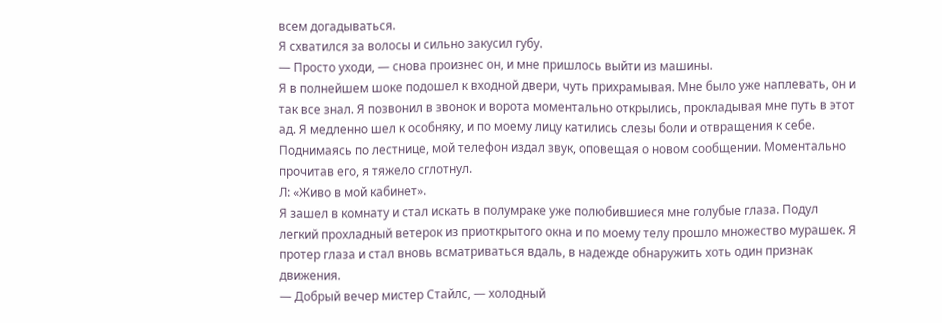всем догадываться.
Я схватился за волосы и сильно закусил губу.
— Просто уходи, — снова произнес он, и мне пришлось выйти из машины.
Я в полнейшем шоке подошел к входной двери, чуть прихрамывая. Мне было уже наплевать, он и так все знал. Я позвонил в звонок и ворота моментально открылись, прокладывая мне путь в этот ад. Я медленно шел к особняку, и по моему лицу катились слезы боли и отвращения к себе. Поднимаясь по лестнице, мой телефон издал звук, оповещая о новом сообщении. Моментально прочитав его, я тяжело сглотнул.
Л: «Живо в мой кабинет».
Я зашел в комнату и стал искать в полумраке уже полюбившиеся мне голубые глаза. Подул легкий прохладный ветерок из приоткрытого окна и по моему телу прошло множество мурашек. Я протер глаза и стал вновь всматриваться вдаль, в надежде обнаружить хоть один признак движения.
— Добрый вечер мистер Стайлс, — холодный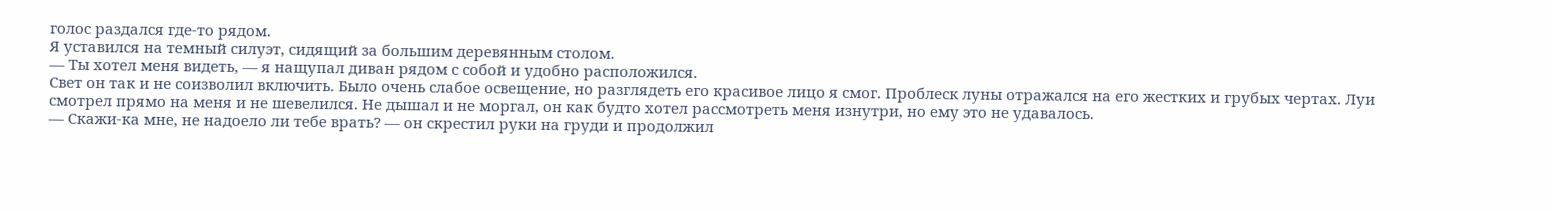голос раздался где-то рядом.
Я уставился на темный силуэт, сидящий за большим деревянным столом.
— Ты хотел меня видеть, — я нащупал диван рядом с собой и удобно расположился.
Свет он так и не соизволил включить. Было очень слабое освещение, но разглядеть его красивое лицо я смог. Проблеск луны отражался на его жестких и грубых чертах. Луи смотрел прямо на меня и не шевелился. Не дышал и не моргал, он как будто хотел рассмотреть меня изнутри, но ему это не удавалось.
— Скажи-ка мне, не надоело ли тебе врать? — он скрестил руки на груди и продолжил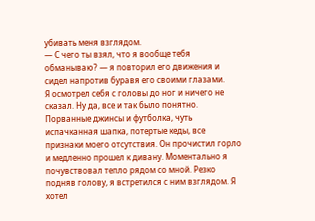убивать меня взглядом.
— С чего ты взял, что я вообще тебя обманываю? — я повторил его движения и сидел напротив буравя его своими глазами.
Я осмотрел себя с головы до ног и ничего не сказал. Ну да, все и так было понятно. Порванные джинсы и футболка, чуть испачканная шапка, потертые кеды, все признаки моего отсутствия. Он прочистил горло и медленно прошел к дивану. Моментально я почувствовал тепло рядом со мной. Резко подняв голову, я встретился с ним взглядом. Я хотел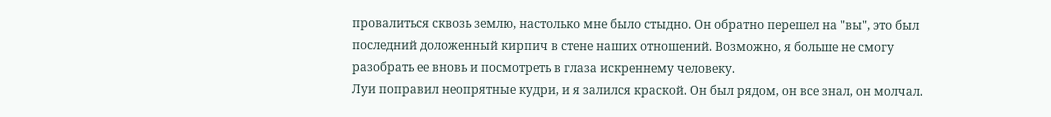провалиться сквозь землю, настолько мне было стыдно. Он обратно перешел на "вы", это был последний доложенный кирпич в стене наших отношений. Возможно, я больше не смогу разобрать ее вновь и посмотреть в глаза искреннему человеку.
Луи поправил неопрятные кудри, и я залился краской. Он был рядом, он все знал, он молчал.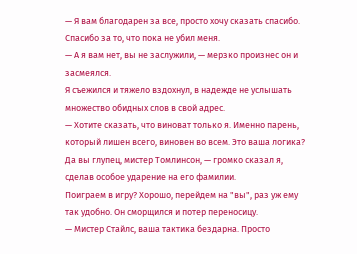— Я вам благодарен за все, просто хочу сказать спасибо.
Спасибо за то, что пока не убил меня.
— А я вам нет, вы не заслужили, — мерзко произнес он и засмеялся.
Я съежился и тяжело вздохнул, в надежде не услышать множество обидных слов в свой адрес.
— Хотите сказать, что виноват только я. Именно парень, который лишен всего, виновен во всем. Это ваша логика? Да вы глупец, мистер Томлинсон, — громко сказал я, сделав особое ударение на его фамилии.
Поиграем в игру? Хорошо, перейдем на "вы", раз уж ему так удобно. Он сморщился и потер переносицу.
— Мистер Стайлс, ваша тактика бездарна. Просто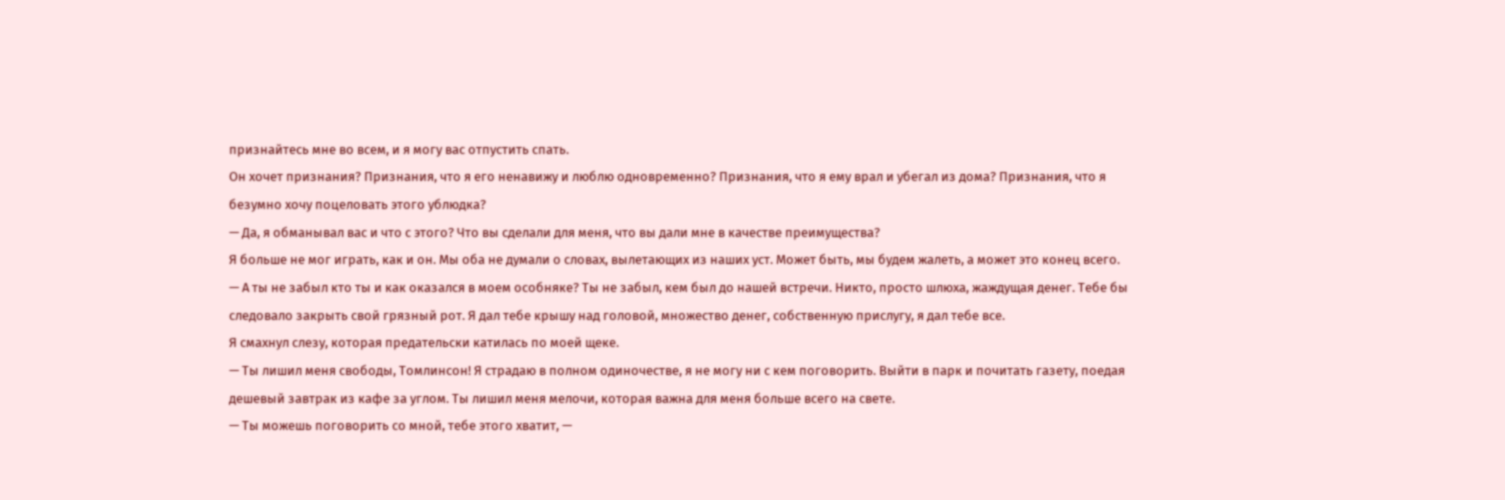признайтесь мне во всем, и я могу вас отпустить спать.
Он хочет признания? Признания, что я его ненавижу и люблю одновременно? Признания, что я ему врал и убегал из дома? Признания, что я безумно хочу поцеловать этого ублюдка?
— Да, я обманывал вас и что с этого? Что вы сделали для меня, что вы дали мне в качестве преимущества?
Я больше не мог играть, как и он. Мы оба не думали о словах, вылетающих из наших уст. Может быть, мы будем жалеть, а может это конец всего.
— А ты не забыл кто ты и как оказался в моем особняке? Ты не забыл, кем был до нашей встречи. Никто, просто шлюха, жаждущая денег. Тебе бы следовало закрыть свой грязный рот. Я дал тебе крышу над головой, множество денег, собственную прислугу, я дал тебе все.
Я смахнул слезу, которая предательски катилась по моей щеке.
— Ты лишил меня свободы, Томлинсон! Я страдаю в полном одиночестве, я не могу ни с кем поговорить. Выйти в парк и почитать газету, поедая дешевый завтрак из кафе за углом. Ты лишил меня мелочи, которая важна для меня больше всего на свете.
— Ты можешь поговорить со мной, тебе этого хватит, —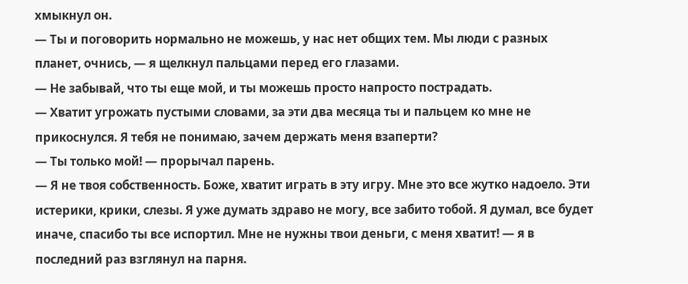хмыкнул он.
— Ты и поговорить нормально не можешь, у нас нет общих тем. Мы люди с разных планет, очнись, — я щелкнул пальцами перед его глазами.
— Не забывай, что ты еще мой, и ты можешь просто напросто пострадать.
— Хватит угрожать пустыми словами, за эти два месяца ты и пальцем ко мне не прикоснулся. Я тебя не понимаю, зачем держать меня взаперти?
— Ты только мой! — прорычал парень.
— Я не твоя собственность. Боже, хватит играть в эту игру. Мне это все жутко надоело. Эти истерики, крики, слезы. Я уже думать здраво не могу, все забито тобой. Я думал, все будет иначе, спасибо ты все испортил. Мне не нужны твои деньги, с меня хватит! — я в последний раз взглянул на парня.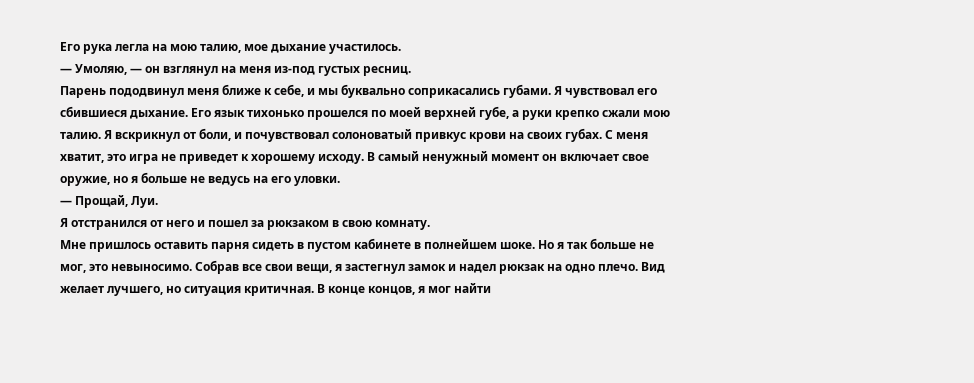Его рука легла на мою талию, мое дыхание участилось.
— Умоляю, — он взглянул на меня из-под густых ресниц.
Парень пододвинул меня ближе к себе, и мы буквально соприкасались губами. Я чувствовал его сбившиеся дыхание. Его язык тихонько прошелся по моей верхней губе, а руки крепко сжали мою талию. Я вскрикнул от боли, и почувствовал солоноватый привкус крови на своих губах. С меня хватит, это игра не приведет к хорошему исходу. В самый ненужный момент он включает свое оружие, но я больше не ведусь на его уловки.
— Прощай, Луи.
Я отстранился от него и пошел за рюкзаком в свою комнату.
Мне пришлось оставить парня сидеть в пустом кабинете в полнейшем шоке. Но я так больше не мог, это невыносимо. Собрав все свои вещи, я застегнул замок и надел рюкзак на одно плечо. Вид желает лучшего, но ситуация критичная. В конце концов, я мог найти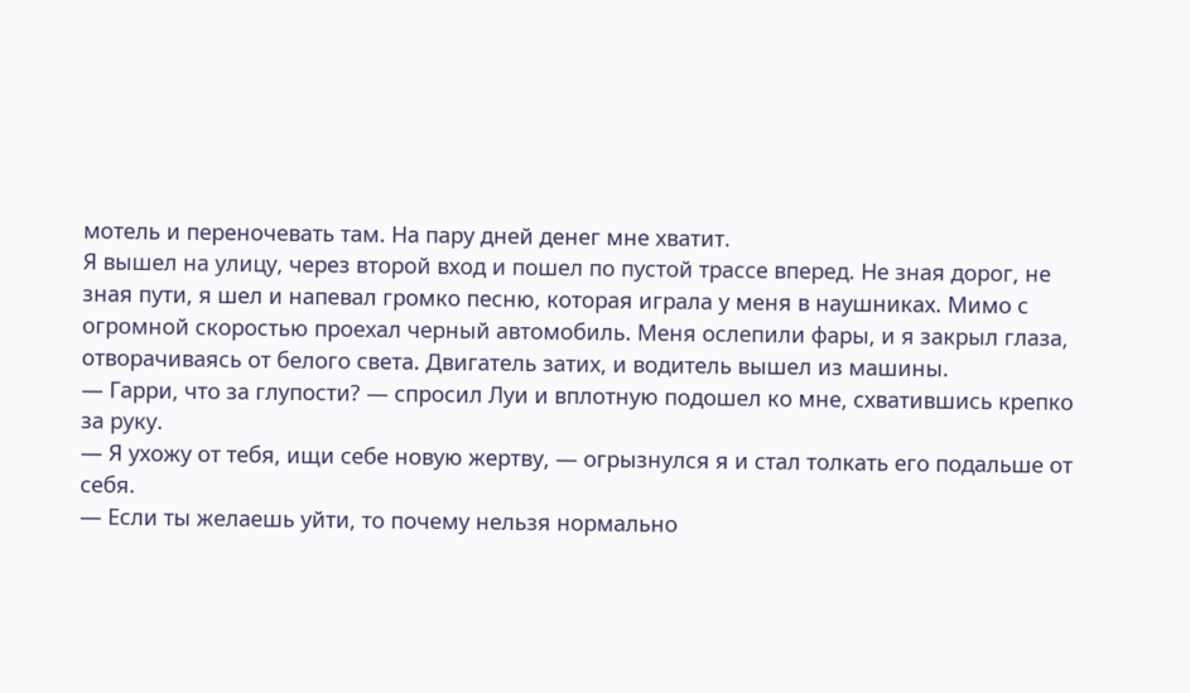мотель и переночевать там. На пару дней денег мне хватит.
Я вышел на улицу, через второй вход и пошел по пустой трассе вперед. Не зная дорог, не зная пути, я шел и напевал громко песню, которая играла у меня в наушниках. Мимо с огромной скоростью проехал черный автомобиль. Меня ослепили фары, и я закрыл глаза, отворачиваясь от белого света. Двигатель затих, и водитель вышел из машины.
— Гарри, что за глупости? — спросил Луи и вплотную подошел ко мне, схватившись крепко за руку.
— Я ухожу от тебя, ищи себе новую жертву, — огрызнулся я и стал толкать его подальше от себя.
— Если ты желаешь уйти, то почему нельзя нормально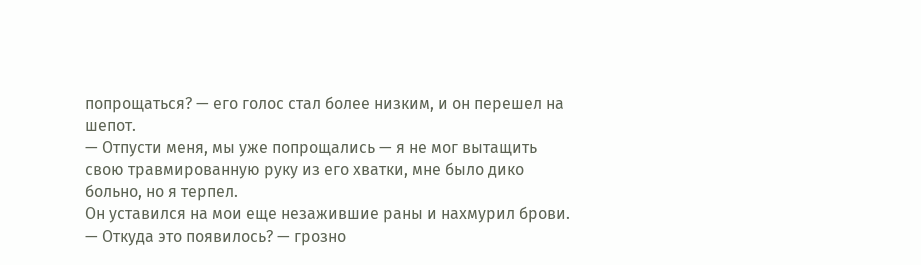попрощаться? — его голос стал более низким, и он перешел на шепот.
— Отпусти меня, мы уже попрощались — я не мог вытащить свою травмированную руку из его хватки, мне было дико больно, но я терпел.
Он уставился на мои еще незажившие раны и нахмурил брови.
— Откуда это появилось? — грозно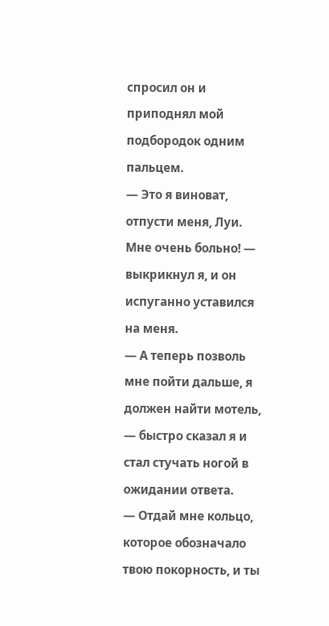спросил он и приподнял мой подбородок одним пальцем.
— Это я виноват, отпусти меня, Луи. Мне очень больно! — выкрикнул я, и он испуганно уставился на меня.
— А теперь позволь мне пойти дальше, я должен найти мотель, — быстро сказал я и стал стучать ногой в ожидании ответа.
— Отдай мне кольцо, которое обозначало твою покорность, и ты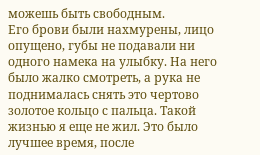можешь быть свободным.
Его брови были нахмурены, лицо опущено, губы не подавали ни одного намека на улыбку. На него было жалко смотреть, а рука не поднималась снять это чертово золотое кольцо с пальца. Такой жизнью я еще не жил. Это было лучшее время, после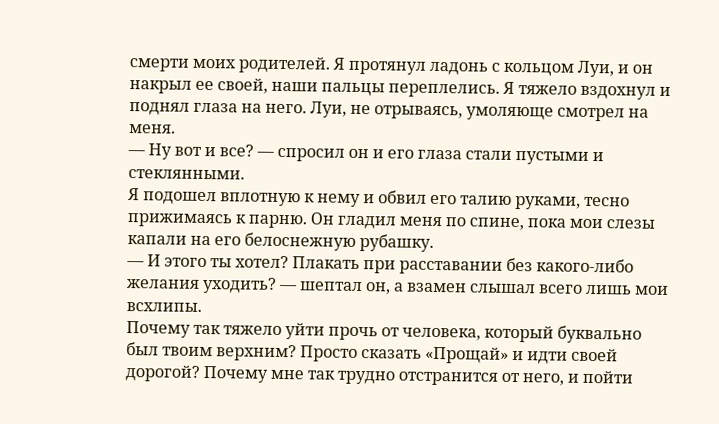смерти моих родителей. Я протянул ладонь с кольцом Луи, и он накрыл ее своей, наши пальцы переплелись. Я тяжело вздохнул и поднял глаза на него. Луи, не отрываясь, умоляюще смотрел на меня.
— Ну вот и все? — спросил он и его глаза стали пустыми и стеклянными.
Я подошел вплотную к нему и обвил его талию руками, тесно прижимаясь к парню. Он гладил меня по спине, пока мои слезы капали на его белоснежную рубашку.
— И этого ты хотел? Плакать при расставании без какого-либо желания уходить? — шептал он, а взамен слышал всего лишь мои всхлипы.
Почему так тяжело уйти прочь от человека, который буквально был твоим верхним? Просто сказать «Прощай» и идти своей дорогой? Почему мне так трудно отстранится от него, и пойти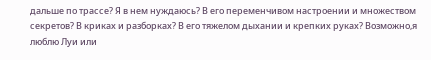дальше по трассе? Я в нем нуждаюсь? В его переменчивом настроении и множеством секретов? В криках и разборках? В его тяжелом дыхании и крепких руках? Возможно,я люблю Луи или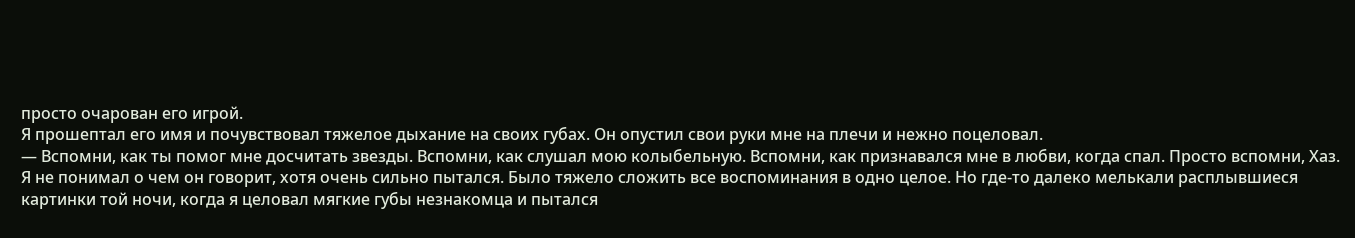просто очарован его игрой.
Я прошептал его имя и почувствовал тяжелое дыхание на своих губах. Он опустил свои руки мне на плечи и нежно поцеловал.
— Вспомни, как ты помог мне досчитать звезды. Вспомни, как слушал мою колыбельную. Вспомни, как признавался мне в любви, когда спал. Просто вспомни, Хаз.
Я не понимал о чем он говорит, хотя очень сильно пытался. Было тяжело сложить все воспоминания в одно целое. Но где-то далеко мелькали расплывшиеся картинки той ночи, когда я целовал мягкие губы незнакомца и пытался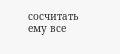сосчитать ему все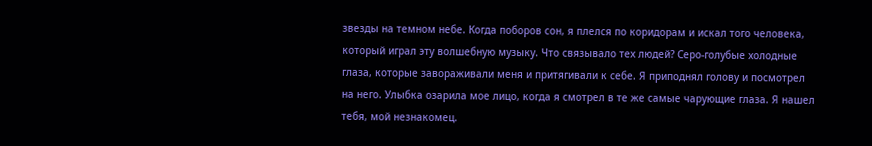звезды на темном небе. Когда поборов сон, я плелся по коридорам и искал того человека, который играл эту волшебную музыку. Что связывало тех людей? Серо-голубые холодные глаза, которые завораживали меня и притягивали к себе. Я приподнял голову и посмотрел на него. Улыбка озарила мое лицо, когда я смотрел в те же самые чарующие глаза. Я нашел тебя, мой незнакомец.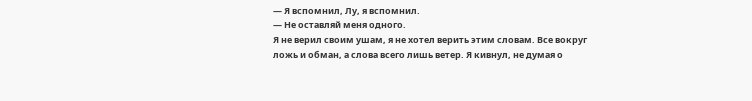— Я вспомнил, Лу, я вспомнил.
— Не оставляй меня одного.
Я не верил своим ушам, я не хотел верить этим словам. Все вокруг ложь и обман, а слова всего лишь ветер. Я кивнул, не думая о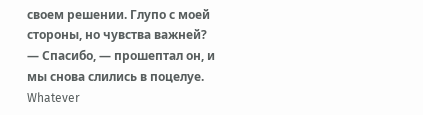своем решении. Глупо с моей стороны, но чувства важней?
— Спасибо, — прошептал он, и мы снова слились в поцелуе.
Whatever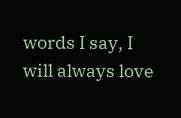words I say, I will always love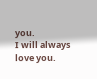you.
I will always love you.